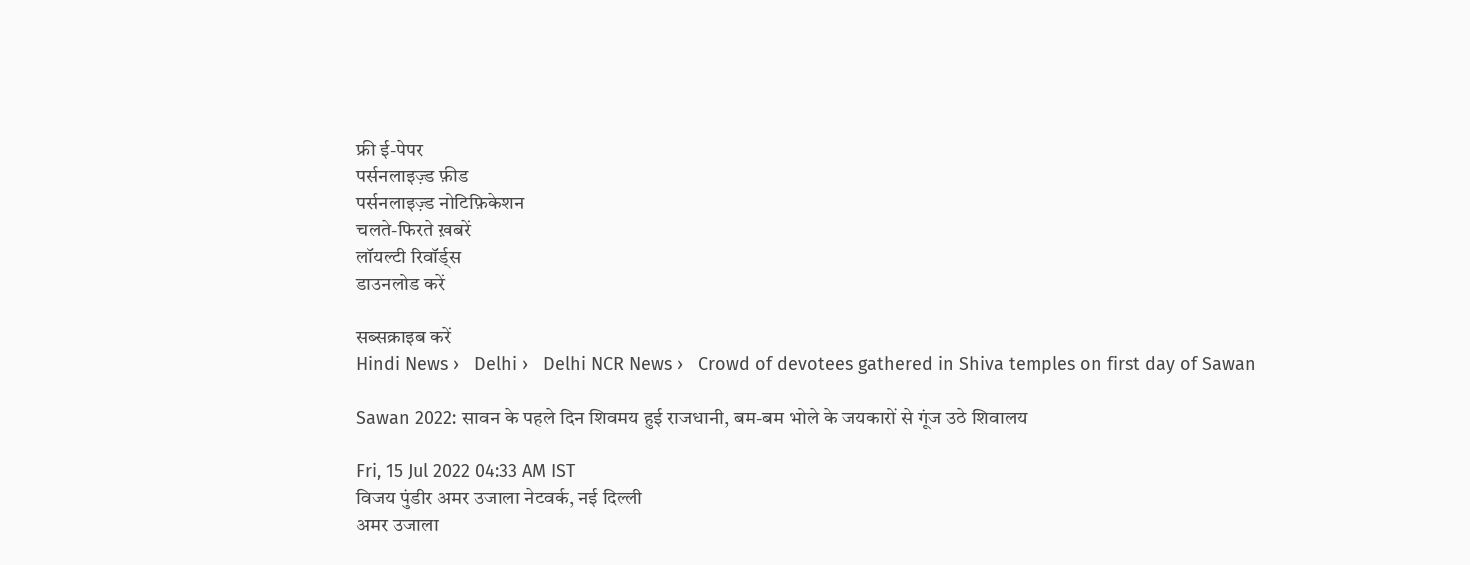फ्री ई-पेपर
पर्सनलाइज़्ड फ़ीड
पर्सनलाइज़्ड नोटिफ़िकेशन
चलते-फिरते ख़बरें
लॉयल्टी रिवॉर्ड्स
डाउनलोड करें

सब्सक्राइब करें
Hindi News ›   Delhi ›   Delhi NCR News ›   Crowd of devotees gathered in Shiva temples on first day of Sawan

Sawan 2022: सावन के पहले दिन शिवमय हुई राजधानी, बम-बम भोले के जयकारों से गूंज उठे शिवालय

Fri, 15 Jul 2022 04:33 AM IST
विजय पुंडीर अमर उजाला नेटवर्क, नई दिल्ली
अमर उजाला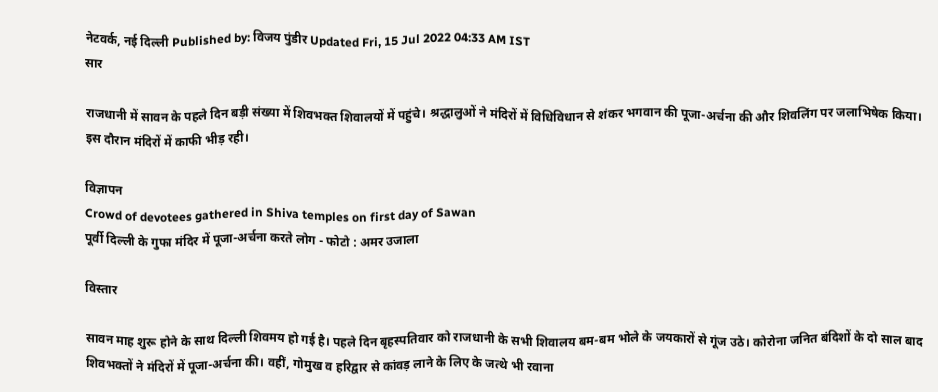नेटवर्क, नई दिल्ली Published by: विजय पुंडीर Updated Fri, 15 Jul 2022 04:33 AM IST
सार

राजधानी में सावन के पहले दिन बड़ी संख्या में शिवभक्त शिवालयों में पहुंचे। श्रद्धालुओं ने मंदिरों में विधिविधान से शंकर भगवान की पूजा-अर्चना की और शिवलिंग पर जलाभिषेक किया। इस दौरान मंदिरों में काफी भीड़ रही।

विज्ञापन
Crowd of devotees gathered in Shiva temples on first day of Sawan
पूर्वी दिल्ली के गुफा मंदिर में पूजा-अर्चना करते लोग - फोटो : अमर उजाला

विस्तार

सावन माह शुरू होने के साथ दिल्ली शिवमय हो गई है। पहले दिन बृहस्पतिवार को राजधानी के सभी शिवालय बम-बम भोले के जयकारों से गूंज उठे। कोरोना जनित बंदिशों के दो साल बाद शिवभक्तों ने मंदिरों में पूजा-अर्चना की। वहीं, गोमुख व हरिद्वार से कांवड़ लाने के लिए के जत्थे भी रवाना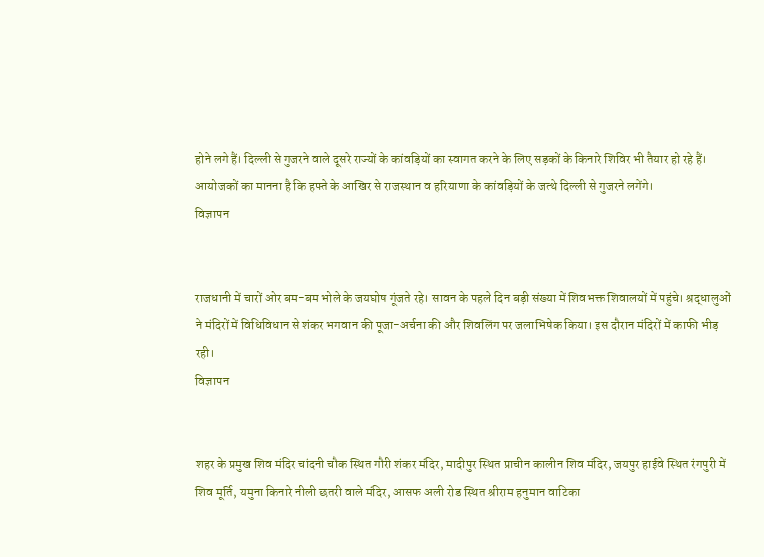होने लगे हैं। दिल्ली से गुजरने वाले दूसरे राज्यों के कांवड़ियों का स्वागत करने के लिए सड़कों के किनारे शिविर भी तैयार हो रहे हैं। आयोजकों का मानना है कि हफ्ते के आखिर से राजस्थान व हरियाणा के कांवड़ियों के जत्थे दिल्ली से गुजरने लगेंगे।
विज्ञापन


राजधानी में चारों ओर बम-बम भोले के जयघोष गूंजते रहे। सावन के पहले दिन बड़ी संख्या में शिवभक्त शिवालयों में पहुंचे। श्रद्धालुओं ने मंदिरों में विधिविधान से शंकर भगवान की पूजा-अर्चना की और शिवलिंग पर जलाभिषेक किया। इस दौरान मंदिरों में काफी भीड़ रही।
विज्ञापन


शहर के प्रमुख शिव मंदिर चांदनी चौक स्थित गौरी शंकर मंदिर, मादीपुर स्थित प्राचीन कालीन शिव मंदिर, जयपुर हाईवे स्थित रंगपुरी में शिव मूर्ति, यमुना किनारे नीली छतरी वाले मंदिर, आसफ अली रोड स्थित श्रीराम हनुमान वाटिका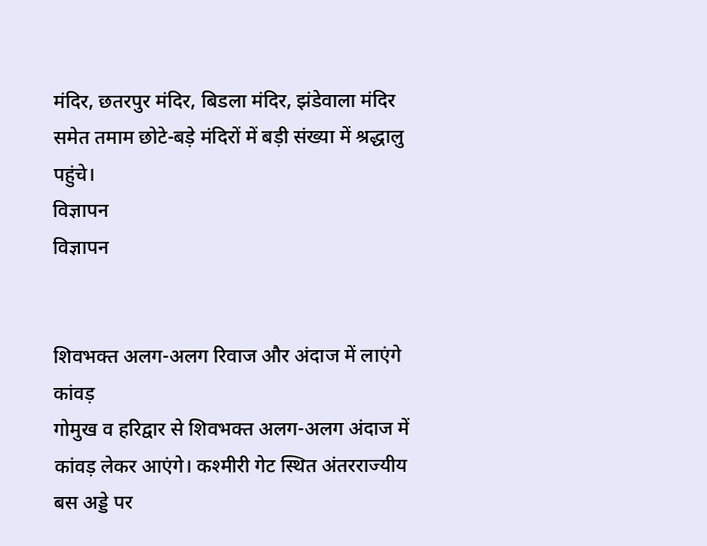मंदिर, छतरपुर मंदिर, बिडला मंदिर, झंडेवाला मंदिर समेत तमाम छोटे-बड़े मंदिरों में बड़ी संख्या में श्रद्धालु पहुंचे।
विज्ञापन
विज्ञापन


शिवभक्त अलग-अलग रिवाज और अंदाज में लाएंगे कांवड़
गोमुख व हरिद्वार से शिवभक्त अलग-अलग अंदाज में कांवड़ लेकर आएंगे। कश्मीरी गेट स्थित अंतरराज्यीय बस अड्डे पर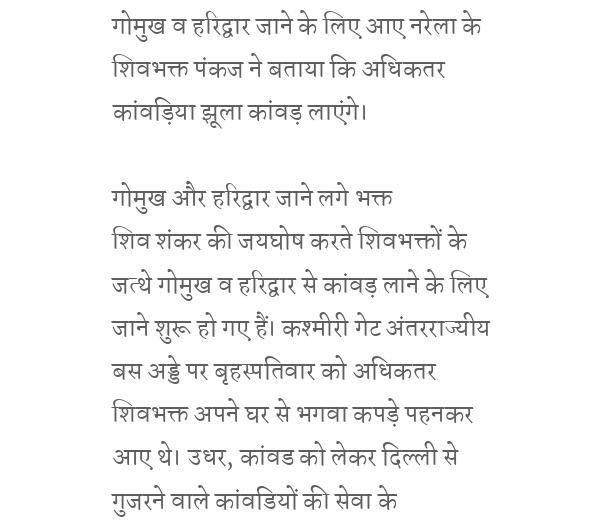गोमुख व हरिद्वार जाने के लिए आए नरेला के शिवभक्त पंकज ने बताया कि अधिकतर कांवड़िया झूला कांवड़ लाएंगे।

गोमुख और हरिद्वार जाने लगे भक्त
शिव शंकर की जयघोष करते शिवभक्तों के जत्थे गोमुख व हरिद्वार से कांवड़ लाने के लिए जाने शुरू हो गए हैं। कश्मीरी गेट अंतरराज्यीय बस अड्डे पर बृहस्पतिवार को अधिकतर शिवभक्त अपने घर से भगवा कपड़े पहनकर आए थे। उधर, कांवड को लेकर दिल्ली से गुजरने वाले कांवडियों की सेवा के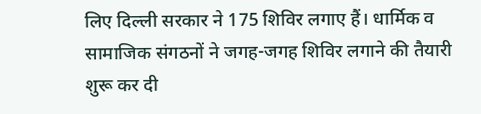लिए दिल्ली सरकार ने 175 शिविर लगाए हैं। धार्मिक व सामाजिक संगठनों ने जगह-जगह शिविर लगाने की तैयारी शुरू कर दी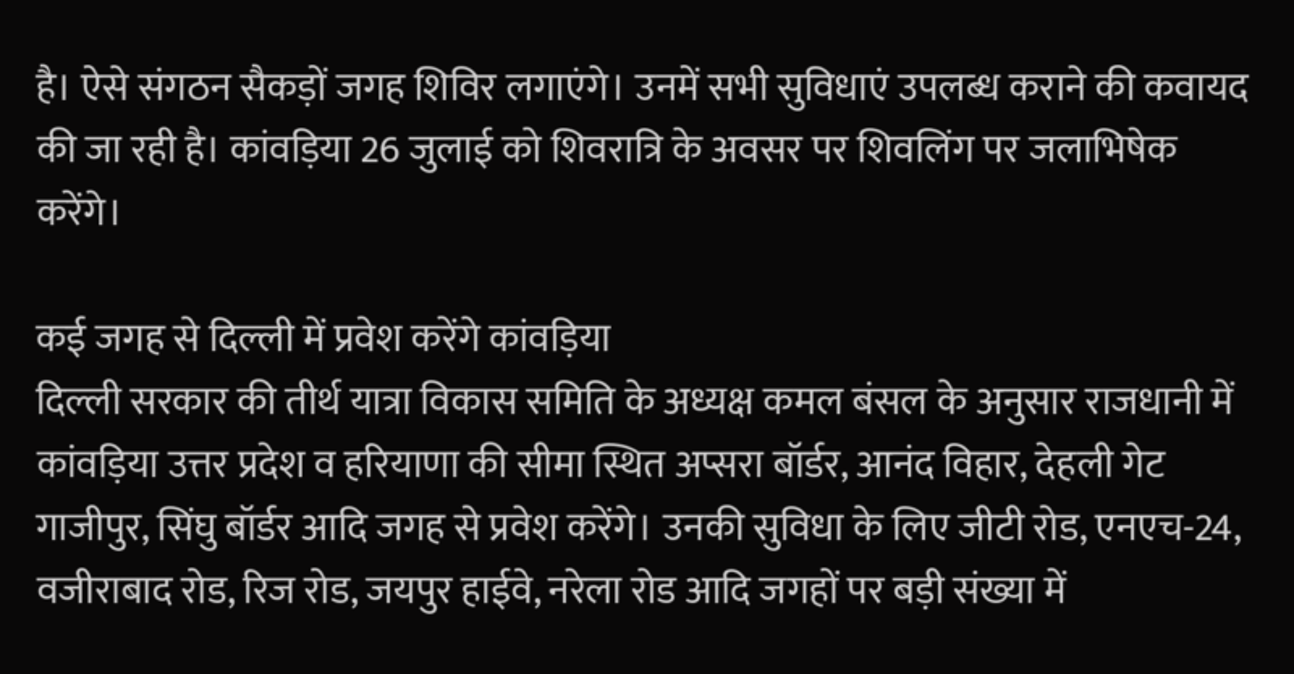है। ऐसे संगठन सैकड़ों जगह शिविर लगाएंगे। उनमें सभी सुविधाएं उपलब्ध कराने की कवायद की जा रही है। कांवड़िया 26 जुलाई को शिवरात्रि के अवसर पर शिवलिंग पर जलाभिषेक करेंगे।

कई जगह से दिल्ली में प्रवेश करेंगे कांवड़िया
दिल्ली सरकार की तीर्थ यात्रा विकास समिति के अध्यक्ष कमल बंसल के अनुसार राजधानी में कांवड़िया उत्तर प्रदेश व हरियाणा की सीमा स्थित अप्सरा बॉर्डर, आनंद विहार, देहली गेट गाजीपुर, सिंघु बॉर्डर आदि जगह से प्रवेश करेंगे। उनकी सुविधा के लिए जीटी रोड, एनएच-24, वजीराबाद रोड, रिज रोड, जयपुर हाईवे, नरेला रोड आदि जगहों पर बड़ी संख्या में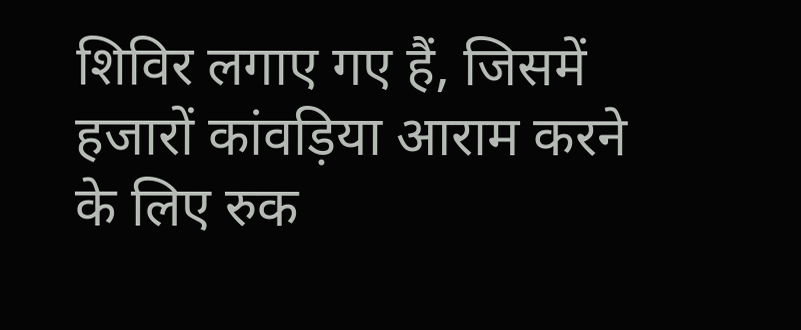शिविर लगाए गए हैं, जिसमें हजारों कांवड़िया आराम करने के लिए रुक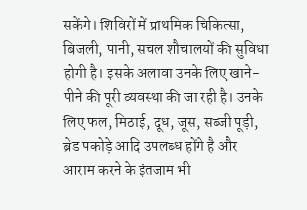सकेंगे। शिविरों में प्राथमिक चिकित्सा, बिजली, पानी, सचल शौचालयों की सुविधा होगी है। इसके अलावा उनके लिए खाने-पीने की पूरी व्यवस्था की जा रही है। उनके लिए फल, मिठाई, दूध, जूस, सब्जी पूड़ी, ब्रेड पकोड़े आदि उपलब्ध होंगे है और आराम करने के इंतजाम भी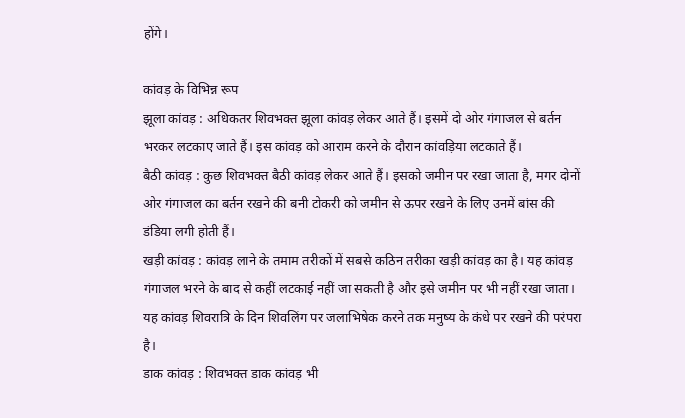होंगे।

कांवड़ के विभिन्न रूप
झूला कांवड़ : अधिकतर शिवभक्त झूला कांवड़ लेकर आते हैं। इसमें दो ओर गंगाजल से बर्तन भरकर लटकाए जाते हैं। इस कांवड़ को आराम करने के दौरान कांवड़िया लटकाते हैं।
बैठी कांवड़ : कुछ शिवभक्त बैठी कांवड़ लेकर आते हैं। इसको जमीन पर रखा जाता है, मगर दोनों ओर गंगाजल का बर्तन रखने की बनी टोकरी को जमीन से ऊपर रखने के लिए उनमें बांस की डंडिया लगी होती हैं।
खड़ी कांवड़ : कांवड़ लाने के तमाम तरीकों में सबसे कठिन तरीका खड़ी कांवड़ का है। यह कांवड़ गंगाजल भरने के बाद से कहीं लटकाई नहीं जा सकती है और इसे जमीन पर भी नहीं रखा जाता। यह कांवड़ शिवरात्रि के दिन शिवलिंग पर जलाभिषेक करने तक मनुष्य के कंधे पर रखने की परंपरा है।
डाक कांवड़ : शिवभक्त डाक कांवड़ भी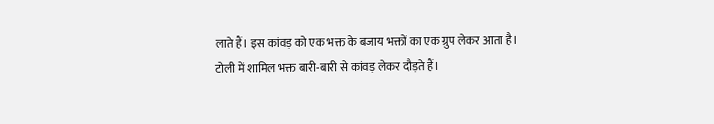लाते हैं। इस कांवड़ को एक भक्त के बजाय भक्तों का एक ग्रुप लेकर आता है। टोली में शामिल भक्त बारी-बारी से कांवड़ लेकर दौड़ते हैं।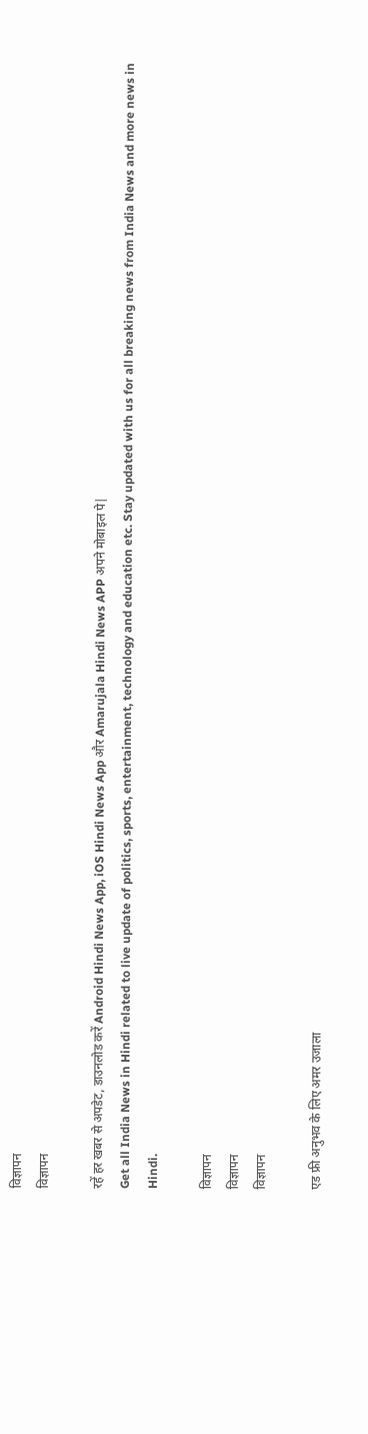विज्ञापन
विज्ञापन

रहें हर खबर से अपडेट, डाउनलोड करें Android Hindi News App, iOS Hindi News App और Amarujala Hindi News APP अपने मोबाइल पे|
Get all India News in Hindi related to live update of politics, sports, entertainment, technology and education etc. Stay updated with us for all breaking news from India News and more news in Hindi.

विज्ञापन
विज्ञापन
विज्ञापन

एड फ्री अनुभव के लिए अमर उजाला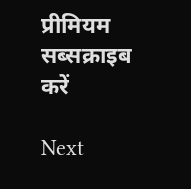प्रीमियम सब्सक्राइब करें

Next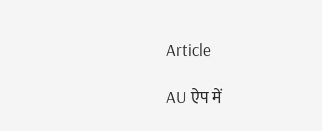Article

AU ऐप में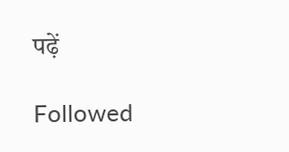पढ़ें

Followed